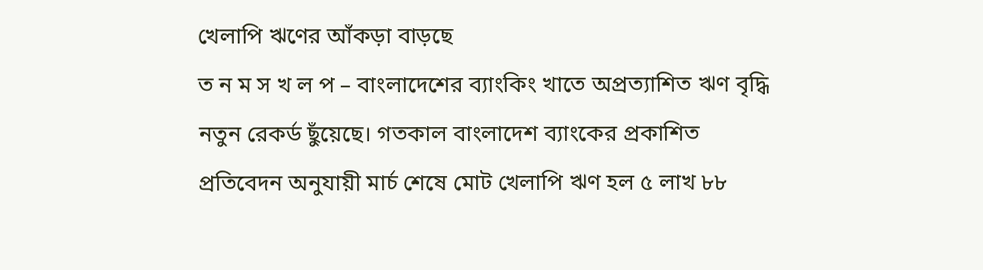খেলাপি ঋণের আঁকড়া বাড়ছে
ত ন ম স খ ল প – বাংলাদেশের ব্যাংকিং খাতে অপ্রত্যাশিত ঋণ বৃদ্ধি নতুন রেকর্ড ছুঁয়েছে। গতকাল বাংলাদেশ ব্যাংকের প্রকাশিত প্রতিবেদন অনুযায়ী মার্চ শেষে মোট খেলাপি ঋণ হল ৫ লাখ ৮৮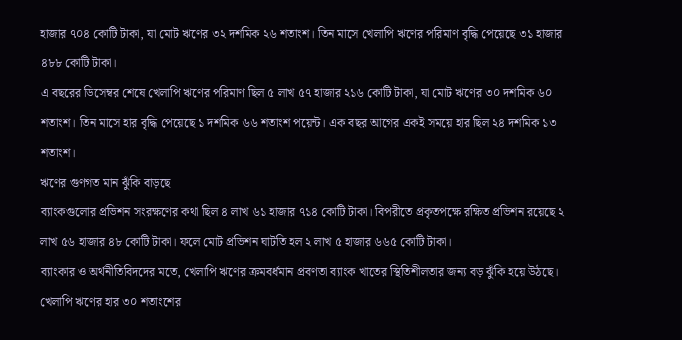হাজার ৭০৪ কোটি টাকা, যা মোট ঋণের ৩২ দশমিক ২৬ শতাংশ। তিন মাসে খেলাপি ঋণের পরিমাণ বৃদ্ধি পেয়েছে ৩১ হাজার ৪৮৮ কোটি টাকা।
এ বছরের ডিসেম্বর শেষে খেলাপি ঋণের পরিমাণ ছিল ৫ লাখ ৫৭ হাজার ২১৬ কোটি টাকা, যা মোট ঋণের ৩০ দশমিক ৬০ শতাংশ। তিন মাসে হার বৃদ্ধি পেয়েছে ১ দশমিক ৬৬ শতাংশ পয়েন্ট। এক বছর আগের একই সময়ে হার ছিল ২৪ দশমিক ১৩ শতাংশ।
ঋণের গুণগত মান ঝুঁকি বাড়ছে
ব্যাংকগুলোর প্রভিশন সংরক্ষণের কথা ছিল ৪ লাখ ৬১ হাজার ৭১৪ কোটি টাকা। বিপরীতে প্রকৃতপক্ষে রক্ষিত প্রভিশন রয়েছে ২ লাখ ৫৬ হাজার ৪৮ কোটি টাকা। ফলে মোট প্রভিশন ঘাটতি হল ২ লাখ ৫ হাজার ৬৬৫ কোটি টাকা।
ব্যাংকার ও অর্থনীতিবিদদের মতে, খেলাপি ঋণের ক্রমবর্ধমান প্রবণতা ব্যাংক খাতের স্থিতিশীলতার জন্য বড় ঝুঁকি হয়ে উঠছে। খেলাপি ঋণের হার ৩০ শতাংশের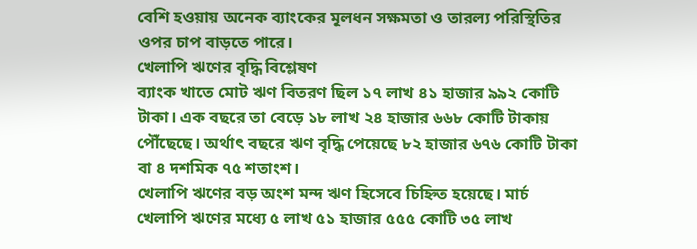বেশি হওয়ায় অনেক ব্যাংকের মূলধন সক্ষমতা ও তারল্য পরিস্থিতির ওপর চাপ বাড়তে পারে।
খেলাপি ঋণের বৃদ্ধি বিশ্লেষণ
ব্যাংক খাতে মোট ঋণ বিতরণ ছিল ১৭ লাখ ৪১ হাজার ৯৯২ কোটি টাকা। এক বছরে তা বেড়ে ১৮ লাখ ২৪ হাজার ৬৬৮ কোটি টাকায় পৌঁছেছে। অর্থাৎ বছরে ঋণ বৃদ্ধি পেয়েছে ৮২ হাজার ৬৭৬ কোটি টাকা বা ৪ দশমিক ৭৫ শতাংশ।
খেলাপি ঋণের বড় অংশ মন্দ ঋণ হিসেবে চিহ্নিত হয়েছে। মার্চ খেলাপি ঋণের মধ্যে ৫ লাখ ৫১ হাজার ৫৫৫ কোটি ৩৫ লাখ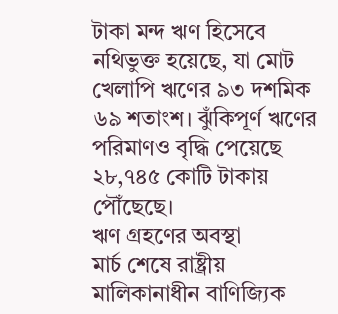টাকা মন্দ ঋণ হিসেবে নথিভুক্ত হয়েছে, যা মোট খেলাপি ঋণের ৯৩ দশমিক ৬৯ শতাংশ। ঝুঁকিপূর্ণ ঋণের পরিমাণও বৃদ্ধি পেয়েছে ২৮,৭৪৫ কোটি টাকায় পৌঁছেছে।
ঋণ গ্রহণের অবস্থা
মার্চ শেষে রাষ্ট্রীয় মালিকানাধীন বাণিজ্যিক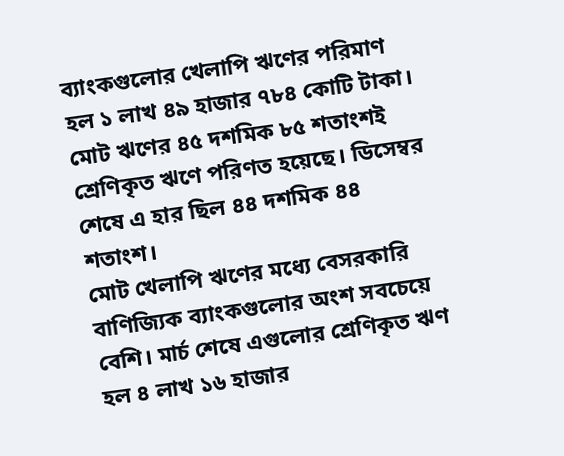ব্যাংকগুলোর খেলাপি ঋণের পরিমাণ হল ১ লাখ ৪৯ হাজার ৭৮৪ কোটি টাকা। মোট ঋণের ৪৫ দশমিক ৮৫ শতাংশই শ্রেণিকৃত ঋণে পরিণত হয়েছে। ডিসেম্বর শেষে এ হার ছিল ৪৪ দশমিক ৪৪ শতাংশ।
মোট খেলাপি ঋণের মধ্যে বেসরকারি বাণিজ্যিক ব্যাংকগুলোর অংশ সবচেয়ে বেশি। মার্চ শেষে এগুলোর শ্রেণিকৃত ঋণ হল ৪ লাখ ১৬ হাজার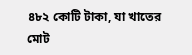৪৮২ কোটি টাকা, যা খাতের মোট